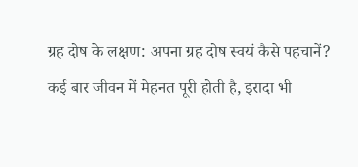ग्रह दोष के लक्षण: अपना ग्रह दोष स्वयं कैसे पहचानें?
कई बार जीवन में मेहनत पूरी होती है, इरादा भी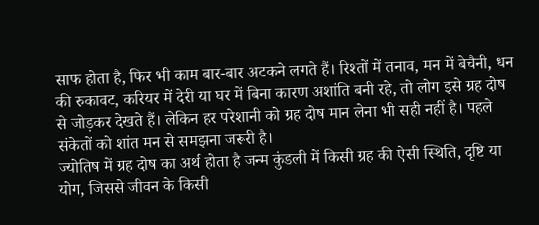साफ होता है, फिर भी काम बार-बार अटकने लगते हैं। रिश्तों में तनाव, मन में बेचैनी, धन की रुकावट, करियर में देरी या घर में बिना कारण अशांति बनी रहे, तो लोग इसे ग्रह दोष से जोड़कर देखते हैं। लेकिन हर परेशानी को ग्रह दोष मान लेना भी सही नहीं है। पहले संकेतों को शांत मन से समझना जरूरी है।
ज्योतिष में ग्रह दोष का अर्थ होता है जन्म कुंडली में किसी ग्रह की ऐसी स्थिति, दृष्टि या योग, जिससे जीवन के किसी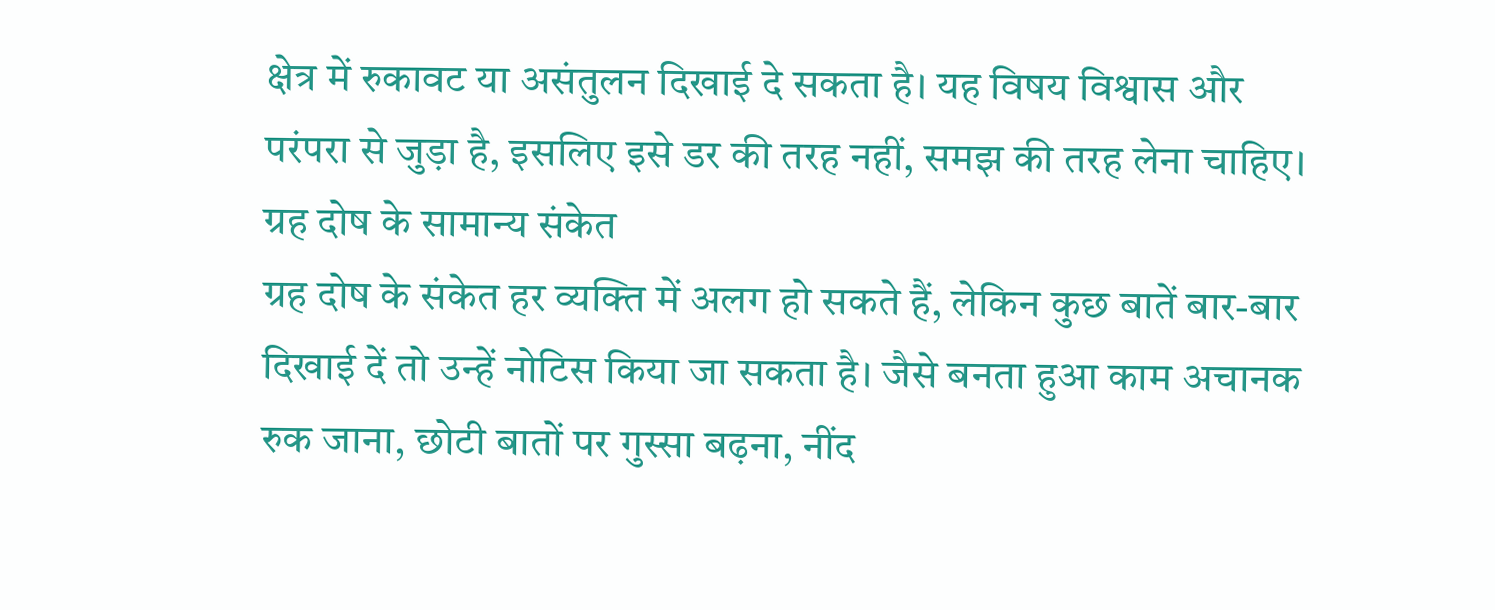क्षेत्र में रुकावट या असंतुलन दिखाई दे सकता है। यह विषय विश्वास और परंपरा से जुड़ा है, इसलिए इसे डर की तरह नहीं, समझ की तरह लेना चाहिए।
ग्रह दोष के सामान्य संकेत
ग्रह दोष के संकेत हर व्यक्ति में अलग हो सकते हैं, लेकिन कुछ बातें बार-बार दिखाई दें तो उन्हें नोटिस किया जा सकता है। जैसे बनता हुआ काम अचानक रुक जाना, छोटी बातों पर गुस्सा बढ़ना, नींद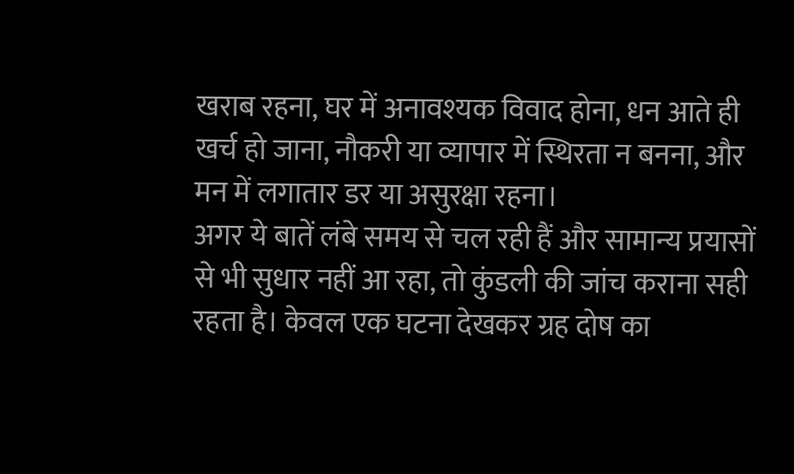खराब रहना, घर में अनावश्यक विवाद होना, धन आते ही खर्च हो जाना, नौकरी या व्यापार में स्थिरता न बनना, और मन में लगातार डर या असुरक्षा रहना।
अगर ये बातें लंबे समय से चल रही हैं और सामान्य प्रयासों से भी सुधार नहीं आ रहा, तो कुंडली की जांच कराना सही रहता है। केवल एक घटना देखकर ग्रह दोष का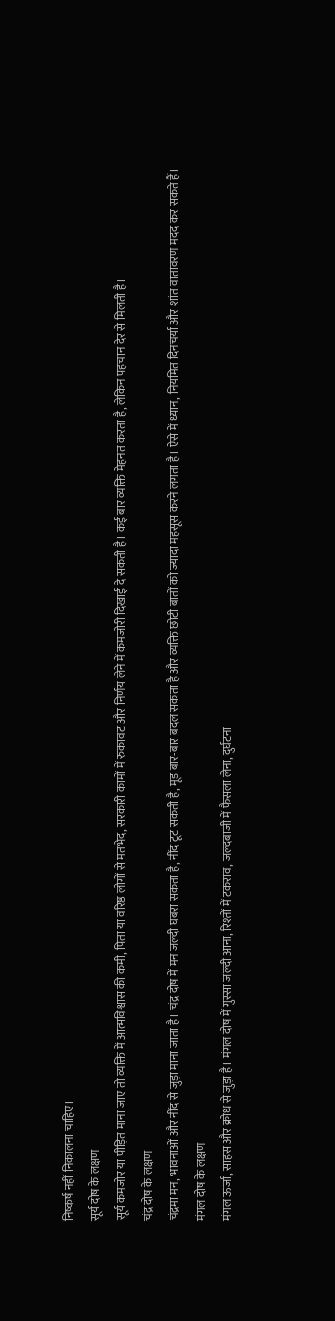निष्कर्ष नहीं निकालना चाहिए।
सूर्य दोष के लक्षण
सूर्य कमजोर या पीड़ित माना जाए तो व्यक्ति में आत्मविश्वास की कमी, पिता या वरिष्ठ लोगों से मतभेद, सरकारी कामों में रुकावट और निर्णय लेने में कमजोरी दिखाई दे सकती है। कई बार व्यक्ति मेहनत करता है, लेकिन पहचान देर से मिलती है।
चंद्र दोष के लक्षण
चंद्रमा मन, भावनाओं और नींद से जुड़ा माना जाता है। चंद्र दोष में मन जल्दी घबरा सकता है, नींद टूट सकती है, मूड बार-बार बदल सकता है और व्यक्ति छोटी बातों को ज्यादा महसूस करने लगता है। ऐसे में ध्यान, नियमित दिनचर्या और शांत वातावरण मदद कर सकते हैं।
मंगल दोष के लक्षण
मंगल ऊर्जा, साहस और क्रोध से जुड़ा है। मंगल दोष में गुस्सा जल्दी आना, रिश्तों में टकराव, जल्दबाजी में फैसला लेना, दुर्घटना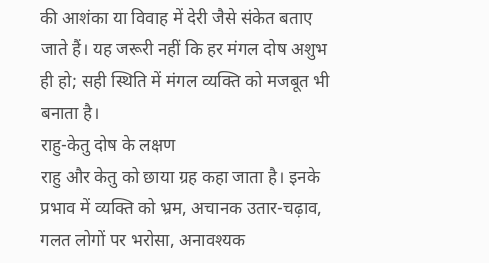की आशंका या विवाह में देरी जैसे संकेत बताए जाते हैं। यह जरूरी नहीं कि हर मंगल दोष अशुभ ही हो; सही स्थिति में मंगल व्यक्ति को मजबूत भी बनाता है।
राहु-केतु दोष के लक्षण
राहु और केतु को छाया ग्रह कहा जाता है। इनके प्रभाव में व्यक्ति को भ्रम, अचानक उतार-चढ़ाव, गलत लोगों पर भरोसा, अनावश्यक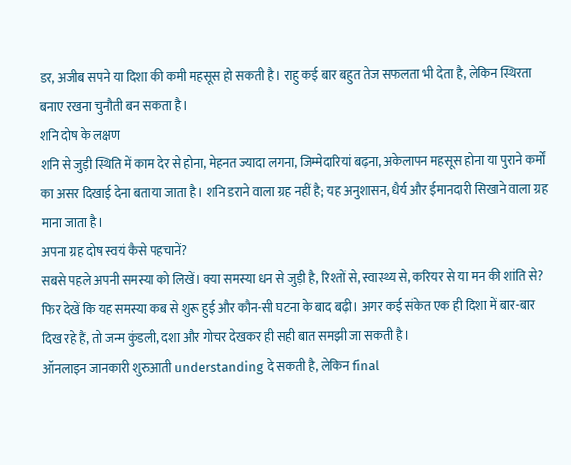डर, अजीब सपने या दिशा की कमी महसूस हो सकती है। राहु कई बार बहुत तेज सफलता भी देता है, लेकिन स्थिरता बनाए रखना चुनौती बन सकता है।
शनि दोष के लक्षण
शनि से जुड़ी स्थिति में काम देर से होना, मेहनत ज्यादा लगना, जिम्मेदारियां बढ़ना, अकेलापन महसूस होना या पुराने कर्मों का असर दिखाई देना बताया जाता है। शनि डराने वाला ग्रह नहीं है; यह अनुशासन, धैर्य और ईमानदारी सिखाने वाला ग्रह माना जाता है।
अपना ग्रह दोष स्वयं कैसे पहचानें?
सबसे पहले अपनी समस्या को लिखें। क्या समस्या धन से जुड़ी है, रिश्तों से, स्वास्थ्य से, करियर से या मन की शांति से? फिर देखें कि यह समस्या कब से शुरू हुई और कौन-सी घटना के बाद बढ़ी। अगर कई संकेत एक ही दिशा में बार-बार दिख रहे हैं, तो जन्म कुंडली, दशा और गोचर देखकर ही सही बात समझी जा सकती है।
ऑनलाइन जानकारी शुरुआती understanding दे सकती है, लेकिन final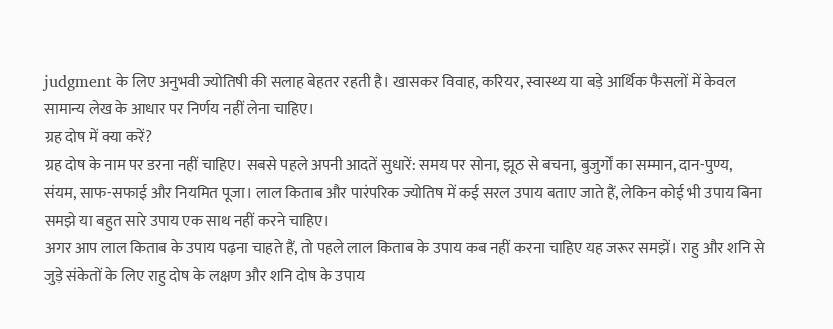judgment के लिए अनुभवी ज्योतिषी की सलाह बेहतर रहती है। खासकर विवाह, करियर, स्वास्थ्य या बड़े आर्थिक फैसलों में केवल सामान्य लेख के आधार पर निर्णय नहीं लेना चाहिए।
ग्रह दोष में क्या करें?
ग्रह दोष के नाम पर डरना नहीं चाहिए। सबसे पहले अपनी आदतें सुधारें: समय पर सोना, झूठ से बचना, बुजुर्गों का सम्मान, दान-पुण्य, संयम, साफ-सफाई और नियमित पूजा। लाल किताब और पारंपरिक ज्योतिष में कई सरल उपाय बताए जाते हैं, लेकिन कोई भी उपाय बिना समझे या बहुत सारे उपाय एक साथ नहीं करने चाहिए।
अगर आप लाल किताब के उपाय पढ़ना चाहते हैं, तो पहले लाल किताब के उपाय कब नहीं करना चाहिए यह जरूर समझें। राहु और शनि से जुड़े संकेतों के लिए राहु दोष के लक्षण और शनि दोष के उपाय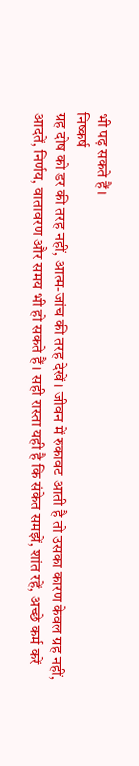भी पढ़ सकते हैं।
निष्कर्ष
ग्रह दोष को डर की तरह नहीं, आत्म-जांच की तरह देखें। जीवन में रुकावट आती है तो उसका कारण केवल ग्रह नहीं, आदतें, निर्णय, वातावरण और समय भी हो सकते हैं। सही रास्ता यही है कि संकेत समझें, शांत रहें, अच्छे कर्म करें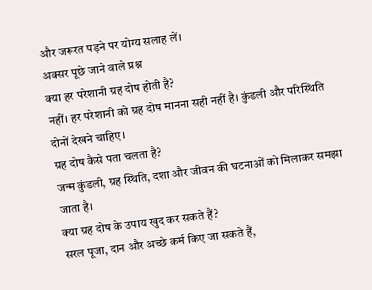और जरूरत पड़ने पर योग्य सलाह लें।
अक्सर पूछे जाने वाले प्रश्न
क्या हर परेशानी ग्रह दोष होती है?
नहीं। हर परेशानी को ग्रह दोष मानना सही नहीं है। कुंडली और परिस्थिति दोनों देखने चाहिए।
ग्रह दोष कैसे पता चलता है?
जन्म कुंडली, ग्रह स्थिति, दशा और जीवन की घटनाओं को मिलाकर समझा जाता है।
क्या ग्रह दोष के उपाय खुद कर सकते हैं?
सरल पूजा, दान और अच्छे कर्म किए जा सकते हैं,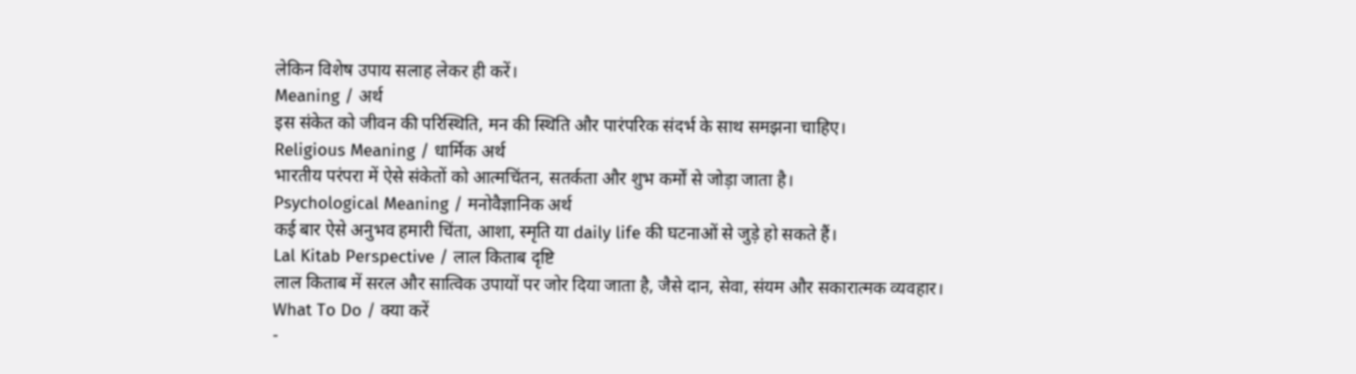लेकिन विशेष उपाय सलाह लेकर ही करें।
Meaning / अर्थ
इस संकेत को जीवन की परिस्थिति, मन की स्थिति और पारंपरिक संदर्भ के साथ समझना चाहिए।
Religious Meaning / धार्मिक अर्थ
भारतीय परंपरा में ऐसे संकेतों को आत्मचिंतन, सतर्कता और शुभ कर्मों से जोड़ा जाता है।
Psychological Meaning / मनोवैज्ञानिक अर्थ
कई बार ऐसे अनुभव हमारी चिंता, आशा, स्मृति या daily life की घटनाओं से जुड़े हो सकते हैं।
Lal Kitab Perspective / लाल किताब दृष्टि
लाल किताब में सरल और सात्विक उपायों पर जोर दिया जाता है, जैसे दान, सेवा, संयम और सकारात्मक व्यवहार।
What To Do / क्या करें
-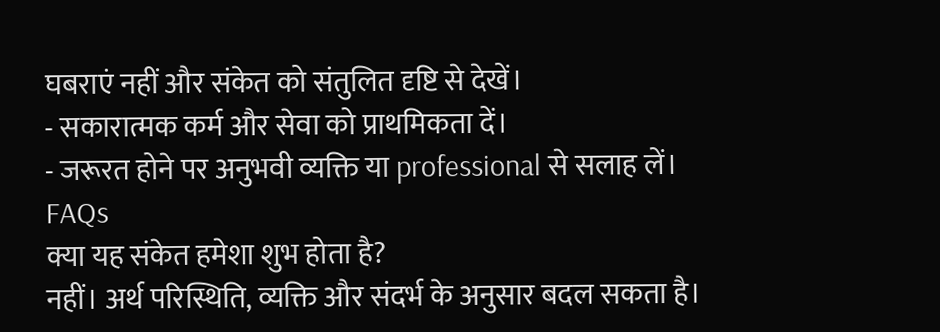घबराएं नहीं और संकेत को संतुलित दृष्टि से देखें।
- सकारात्मक कर्म और सेवा को प्राथमिकता दें।
- जरूरत होने पर अनुभवी व्यक्ति या professional से सलाह लें।
FAQs
क्या यह संकेत हमेशा शुभ होता है?
नहीं। अर्थ परिस्थिति, व्यक्ति और संदर्भ के अनुसार बदल सकता है।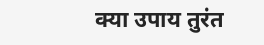क्या उपाय तुरंत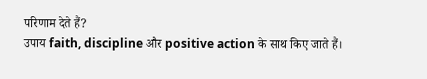परिणाम देते हैं?
उपाय faith, discipline और positive action के साथ किए जाते हैं।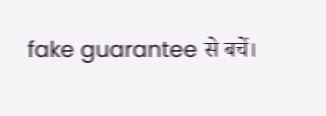fake guarantee से बचें।